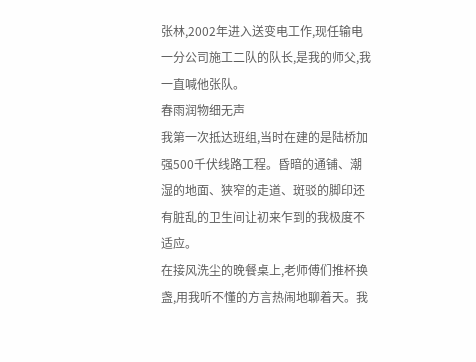张林,2002年进入送变电工作,现任输电一分公司施工二队的队长,是我的师父,我一直喊他张队。
春雨润物细无声
我第一次抵达班组,当时在建的是陆桥加强500千伏线路工程。昏暗的通铺、潮湿的地面、狭窄的走道、斑驳的脚印还有脏乱的卫生间让初来乍到的我极度不适应。
在接风洗尘的晚餐桌上,老师傅们推杯换盏,用我听不懂的方言热闹地聊着天。我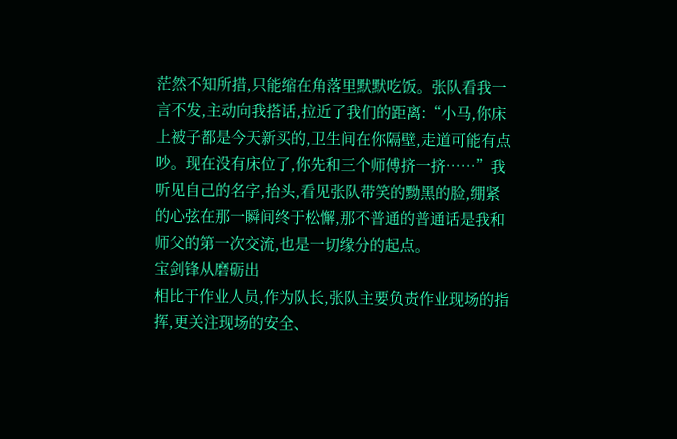茫然不知所措,只能缩在角落里默默吃饭。张队看我一言不发,主动向我搭话,拉近了我们的距离:“小马,你床上被子都是今天新买的,卫生间在你隔壁,走道可能有点吵。现在没有床位了,你先和三个师傅挤一挤……”我听见自己的名字,抬头,看见张队带笑的黝黑的脸,绷紧的心弦在那一瞬间终于松懈,那不普通的普通话是我和师父的第一次交流,也是一切缘分的起点。
宝剑锋从磨砺出
相比于作业人员,作为队长,张队主要负责作业现场的指挥,更关注现场的安全、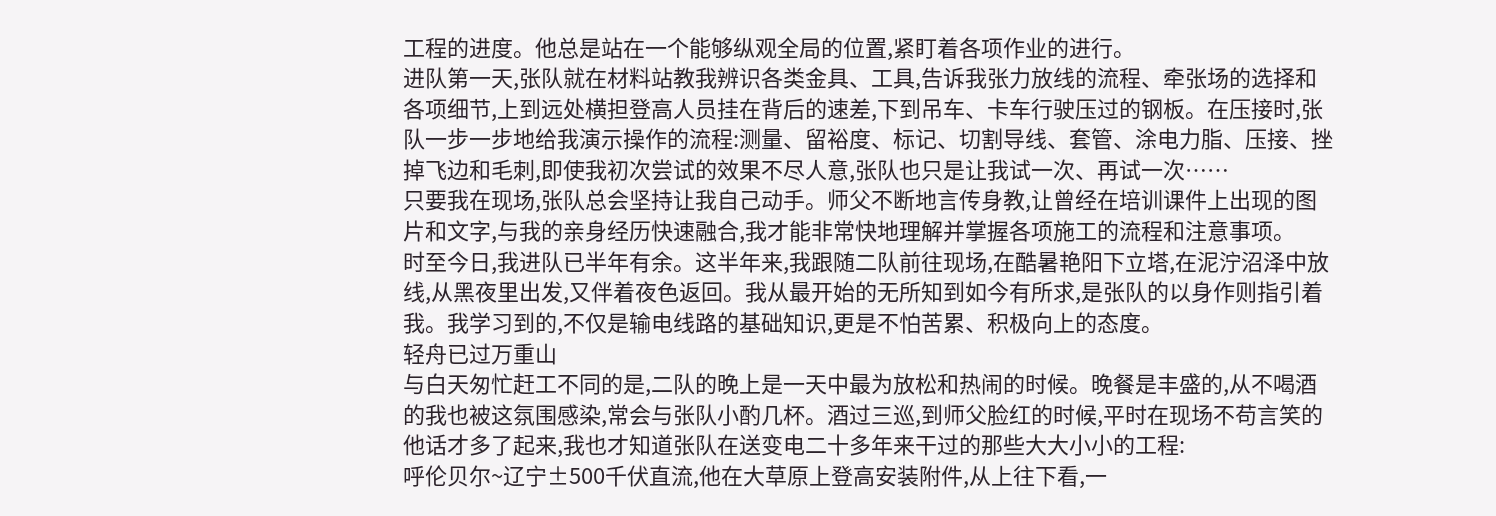工程的进度。他总是站在一个能够纵观全局的位置,紧盯着各项作业的进行。
进队第一天,张队就在材料站教我辨识各类金具、工具,告诉我张力放线的流程、牵张场的选择和各项细节,上到远处横担登高人员挂在背后的速差,下到吊车、卡车行驶压过的钢板。在压接时,张队一步一步地给我演示操作的流程:测量、留裕度、标记、切割导线、套管、涂电力脂、压接、挫掉飞边和毛刺,即使我初次尝试的效果不尽人意,张队也只是让我试一次、再试一次……
只要我在现场,张队总会坚持让我自己动手。师父不断地言传身教,让曾经在培训课件上出现的图片和文字,与我的亲身经历快速融合,我才能非常快地理解并掌握各项施工的流程和注意事项。
时至今日,我进队已半年有余。这半年来,我跟随二队前往现场,在酷暑艳阳下立塔,在泥泞沼泽中放线,从黑夜里出发,又伴着夜色返回。我从最开始的无所知到如今有所求,是张队的以身作则指引着我。我学习到的,不仅是输电线路的基础知识,更是不怕苦累、积极向上的态度。
轻舟已过万重山
与白天匆忙赶工不同的是,二队的晚上是一天中最为放松和热闹的时候。晚餐是丰盛的,从不喝酒的我也被这氛围感染,常会与张队小酌几杯。酒过三巡,到师父脸红的时候,平时在现场不苟言笑的他话才多了起来,我也才知道张队在送变电二十多年来干过的那些大大小小的工程:
呼伦贝尔~辽宁±500千伏直流,他在大草原上登高安装附件,从上往下看,一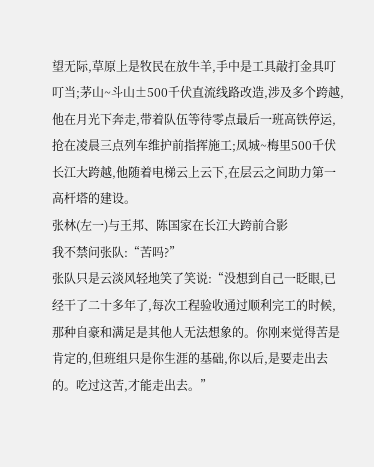望无际,草原上是牧民在放牛羊,手中是工具敲打金具叮叮当;茅山~斗山±500千伏直流线路改造,涉及多个跨越,他在月光下奔走,带着队伍等待零点最后一班高铁停运,抢在凌晨三点列车维护前指挥施工;凤城~梅里500千伏长江大跨越,他随着电梯云上云下,在层云之间助力第一高杆塔的建设。
张林(左一)与王邦、陈国家在长江大跨前合影
我不禁问张队:“苦吗?”
张队只是云淡风轻地笑了笑说:“没想到自己一眨眼,已经干了二十多年了,每次工程验收通过顺利完工的时候,那种自豪和满足是其他人无法想象的。你刚来觉得苦是肯定的,但班组只是你生涯的基础,你以后,是要走出去的。吃过这苦,才能走出去。”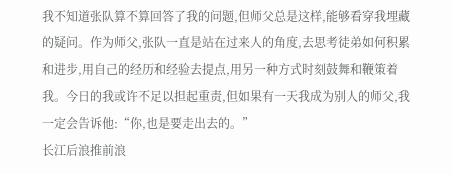我不知道张队算不算回答了我的问题,但师父总是这样,能够看穿我埋藏的疑问。作为师父,张队一直是站在过来人的角度,去思考徒弟如何积累和进步,用自己的经历和经验去提点,用另一种方式时刻鼓舞和鞭策着我。今日的我或许不足以担起重责,但如果有一天我成为别人的师父,我一定会告诉他:“你,也是要走出去的。”
长江后浪推前浪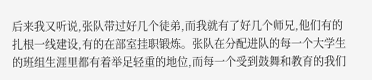后来我又听说,张队带过好几个徒弟,而我就有了好几个师兄,他们有的扎根一线建设,有的在部室挂职锻炼。张队在分配进队的每一个大学生的班组生涯里都有着举足轻重的地位,而每一个受到鼓舞和教育的我们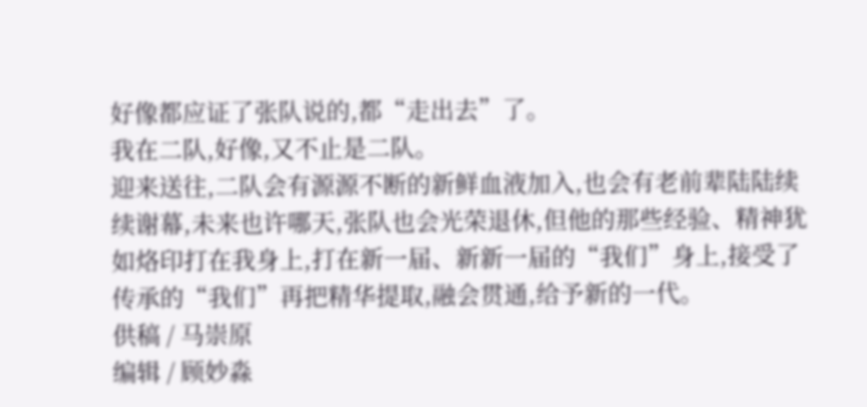好像都应证了张队说的,都“走出去”了。
我在二队,好像,又不止是二队。
迎来送往,二队会有源源不断的新鲜血液加入,也会有老前辈陆陆续续谢幕,未来也许哪天,张队也会光荣退休,但他的那些经验、精神犹如烙印打在我身上,打在新一届、新新一届的“我们”身上,接受了传承的“我们”再把精华提取,融会贯通,给予新的一代。
供稿 / 马崇原
编辑 / 顾妙淼